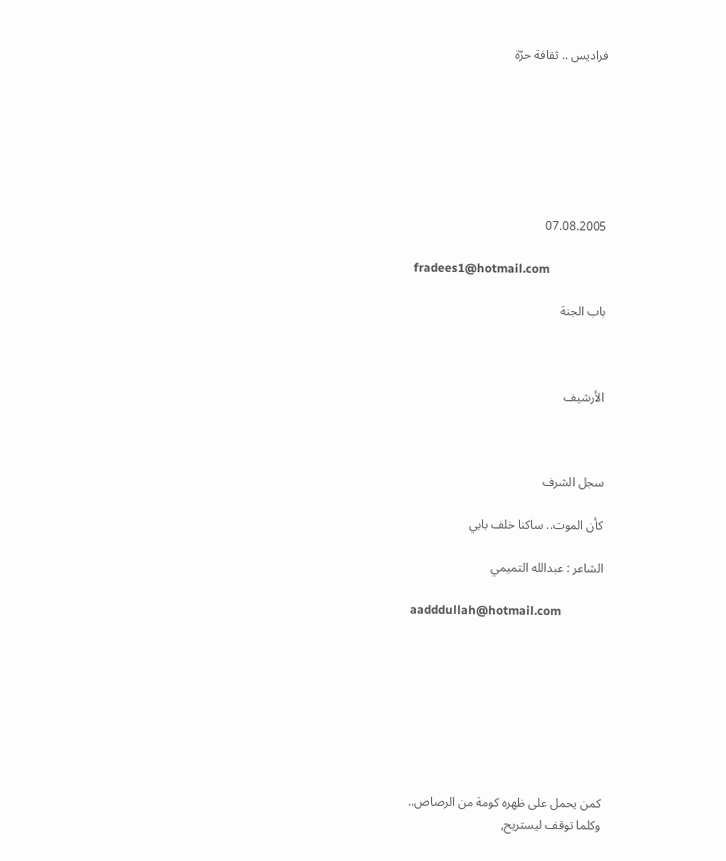فراديس .. ثقافة حرّة







07.08.2005

fradees1@hotmail.com

باب الجنة



الأرشيف



سجل الشرف

كأن الموت.. ساكنا خلف بابي

الشاعر : عبدالله التميمي

aadddullah@hotmail.com








كمن يحمل على ظهره كومة من الرصاص..
وكلما توقف ليستريح,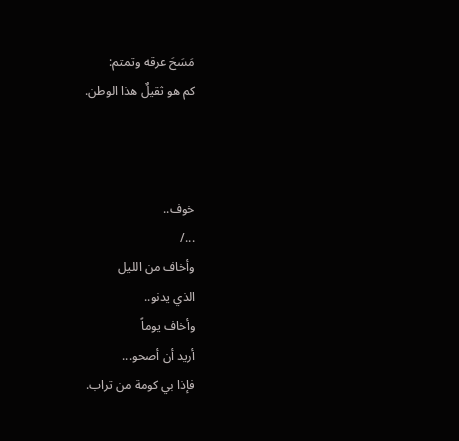مَسَحَ عرقه وتمتم:
كم هو ثقيلٌ هذا الوطن.



خوف..
.../
وأخاف من الليل
الذي يدنو..
وأخاف يوماً
أريد أن أصحو...
فإذا بي كومة من تراب.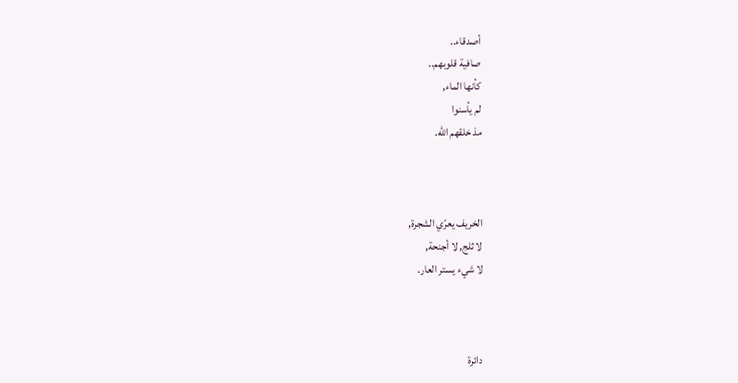أصدقاء..
صافية قلوبهم..
كأنها الماء,
لم يأسنوا
مذ خلقهم الله.



الخريف يعرّي الشجرة,
لا ثلج, لا أجنحة,
لا شيء يستر العار.



دائرة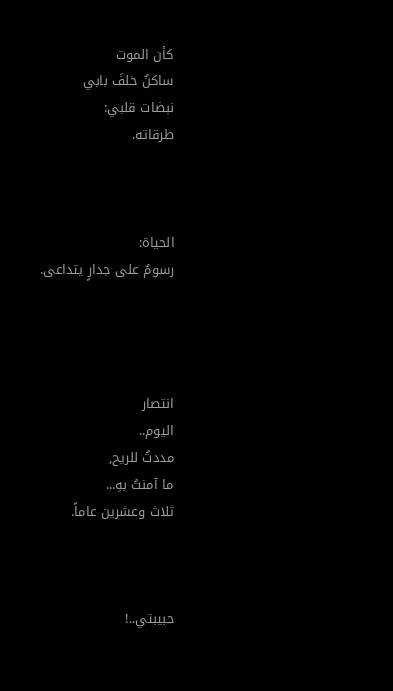كأن الموت
ساكنٌ خلفَ بابي
نبضات قلبي:
طرقاته.



الحياة:
رسومٌ على جدارٍ يتداعى.




انتصار
اليوم..
مددتُ للريح,
ما آمنتُ بهِ...
ثلاث وعشرين عاماً.



حبيبتي..!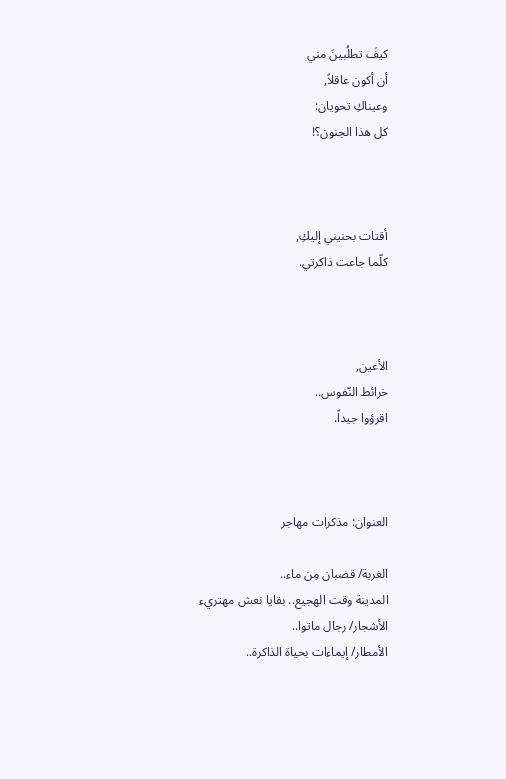كيفَ تطلُبينَ مني
أن أكون عاقلاً,
وعيناكِ تحويان:
كل هذا الجنون؟!



أقتات بحنيني إليكِ,
كلّما جاعت ذاكرتي.



الأعين,
خرائط النّفوس..
اقرؤوا جيداً.



العنوان: مذكرات مهاجر

الغربة/ قضبان مِن ماء..
المدينة وقت الهجيع.. بقايا نعش مهتريء
الأشجار/ رجال ماتوا..
الأمطار/ إيماءات بحياة الذاكرة..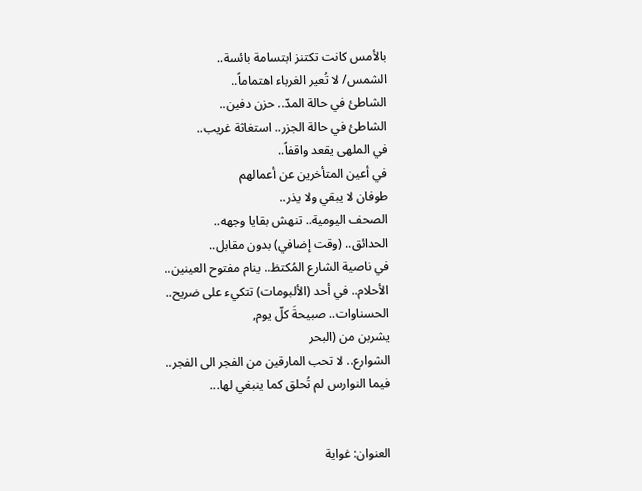بالأمس كانت تكتنز ابتسامة بائسة..
الشمس/ لا تُعير الغرباء اهتماماً..
الشاطئ في حالة المدّ.. حزن دفين..
الشاطئ في حالة الجزر.. استغاثة غريب..
في الملهى يقعد واقفاً..
في أعين المتأخرين عن أعمالهم
طوفان لا يبقي ولا يذر..
الصحف اليومية.. تنهش بقايا وجهه..
الحدائق.. (وقت إضافي) بدون مقابل..
في ناصية الشارع المُكتظ.. ينام مفتوح العينين..
الأحلام.. في أحد (الألبومات) تتكيء على ضريح..
الحسناوات.. صبيحةَ كلّ يوم,
يشربن من (البحر
الشوارع.. لا تحب المارقين من الفجر الى الفجر..
فيما النوارس لم تُحلق كما ينبغي لها...


العنوان: غواية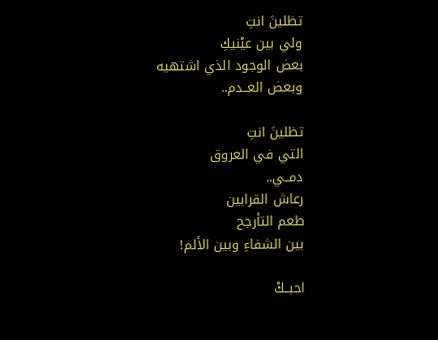تظلينَ انتِ
ولي بين عيْنيكِ
بعض الوجود الذي اشتهيه
وبعض العــدم..

تظلينَ انتِ
التي في العروق
دمــي..
رعاش القرابين
طعم التأرجح
بين الشفاءِ وبين الألم!

احبــكْ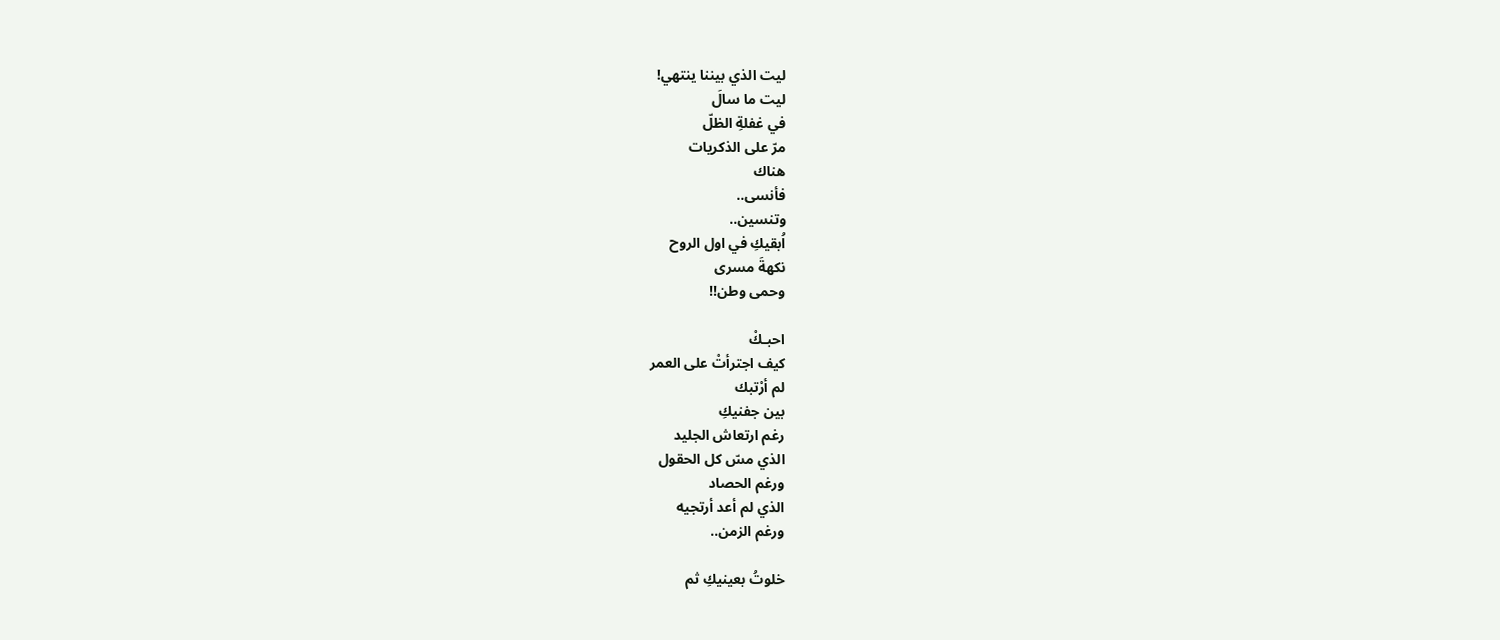ليت الذي بيننا ينتهي!
ليت ما سالَ
في غفلةِ الظلّ
مرّ على الذكريات
هناك
فأنسى..
وتنسين..
اُبقيكِ في اول الروح
نكهةَ مسرى
وحمى وطن!!

احبـكْ
كيف اجترأتْ على العمر
لم أرْتبك
بين جفنيكِ
رغم ارتعاش الجليد
الذي مسّ كل الحقول
ورغم الحصاد
الذي لم أعد أرتجيه
ورغم الزمن..

خلوتُ بعينيكِ ثم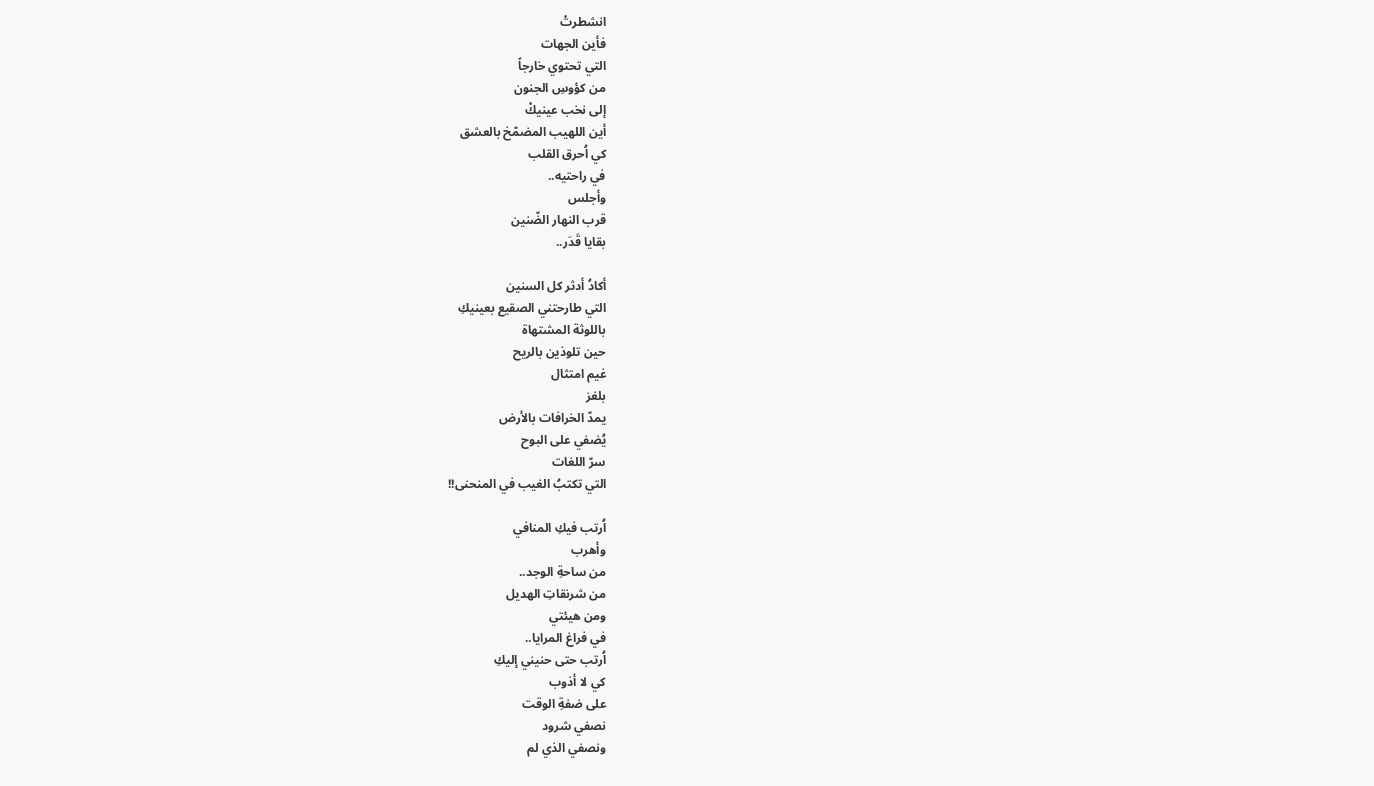انشطرتْ
فأين الجهات
التي تحتوي خارجاً
من كؤوسِ الجنون
إلى نخب عينيكْ
أين اللهيب المضمّخ بالعشق
كي اُحرق القلب
في راحتيه..
وأجلس
قرب النهار الضّنين
بقايا قَدَر..

أكادُ أدثر كل السنين
التي طارحتني الصقيع بعينيكِ
باللوثة المشتهاة
حين تلوذين بالريح
غيم امتثال
بلغز
يمدّ الخرافات بالأرض
يُضفي على البوح
سرّ اللغات
التي تكتبُ الغيب في المنحنى!!

اُرتب فيكِ المنافي
وأهرب
من ساحةِ الوجد..
من شرنقاتِ الهديل
ومن هيئتي
في فراغ المرايا..
اُرتب حتى حنيني إليكِ
كي لا أذوب
على ضفةِ الوقت
نصفي شرود
ونصفي الذي لم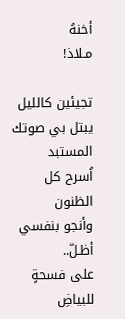أخنهُ
مـلاذ!

تجيئين كالليل
يبتل بي صوتك المستبد
اُسرح كل الظنون
وأنجو بنفسي
أظـلّ..
على فسحةٍ للبياضِ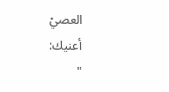العصيْ
أعنيك:
"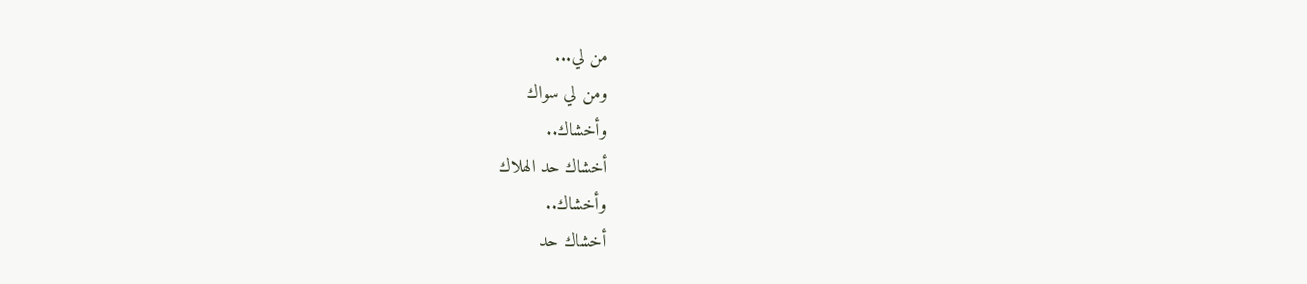من لي...
ومن لي سواك
وأخشاك..
أخشاك حد الهلاك
وأخشاك..
أخشاك حد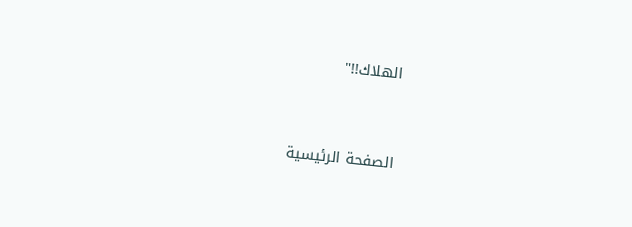الهلاك!!"




الصفحة الرئيسية